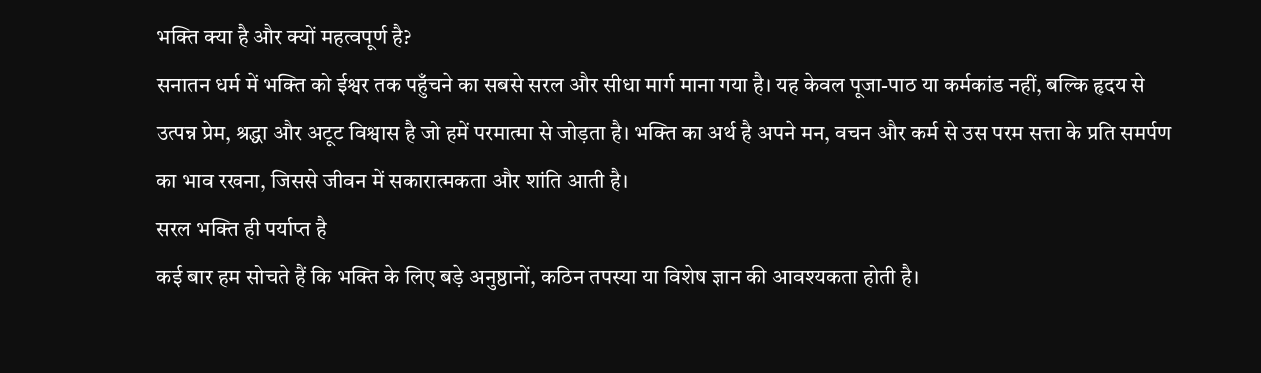भक्ति क्या है और क्यों महत्वपूर्ण है?
सनातन धर्म में भक्ति को ईश्वर तक पहुँचने का सबसे सरल और सीधा मार्ग माना गया है। यह केवल पूजा-पाठ या कर्मकांड नहीं, बल्कि हृदय से उत्पन्न प्रेम, श्रद्धा और अटूट विश्वास है जो हमें परमात्मा से जोड़ता है। भक्ति का अर्थ है अपने मन, वचन और कर्म से उस परम सत्ता के प्रति समर्पण का भाव रखना, जिससे जीवन में सकारात्मकता और शांति आती है।
सरल भक्ति ही पर्याप्त है
कई बार हम सोचते हैं कि भक्ति के लिए बड़े अनुष्ठानों, कठिन तपस्या या विशेष ज्ञान की आवश्यकता होती है।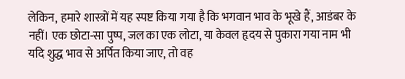लेकिन, हमारे शास्त्रों में यह स्पष्ट किया गया है कि भगवान भाव के भूखे हैं, आडंबर के नहीं। एक छोटा-सा पुष्प, जल का एक लोटा, या केवल हृदय से पुकारा गया नाम भी यदि शुद्ध भाव से अर्पित किया जाए, तो वह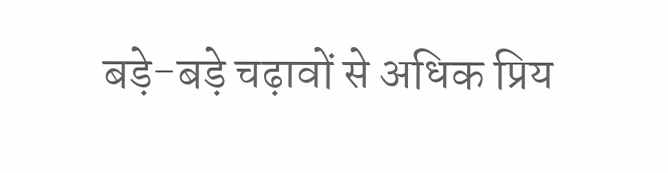बड़े-बड़े चढ़ावों से अधिक प्रिय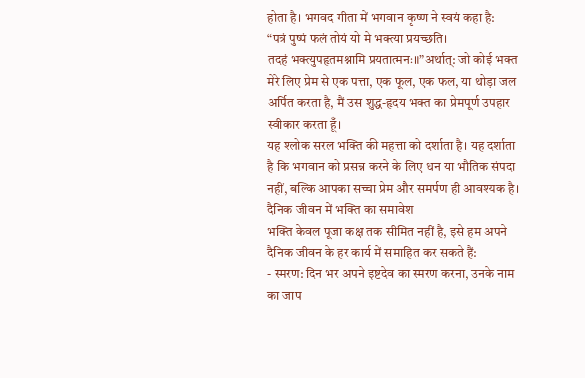होता है। भगवद गीता में भगवान कृष्ण ने स्वयं कहा है:
“पत्रं पुष्पं फलं तोयं यो मे भक्त्या प्रयच्छति।
तदहं भक्त्युपहृतमश्नामि प्रयतात्मनः॥”अर्थात्: जो कोई भक्त मेरे लिए प्रेम से एक पत्ता, एक फूल, एक फल, या थोड़ा जल अर्पित करता है, मैं उस शुद्ध-हृदय भक्त का प्रेमपूर्ण उपहार स्वीकार करता हूँ।
यह श्लोक सरल भक्ति की महत्ता को दर्शाता है। यह दर्शाता है कि भगवान को प्रसन्न करने के लिए धन या भौतिक संपदा नहीं, बल्कि आपका सच्चा प्रेम और समर्पण ही आवश्यक है।
दैनिक जीवन में भक्ति का समावेश
भक्ति केवल पूजा कक्ष तक सीमित नहीं है, इसे हम अपने दैनिक जीवन के हर कार्य में समाहित कर सकते हैं:
- स्मरण: दिन भर अपने इष्टदेव का स्मरण करना, उनके नाम का जाप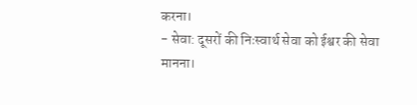करना।
- सेवा: दूसरों की निःस्वार्थ सेवा को ईश्वर की सेवा मानना।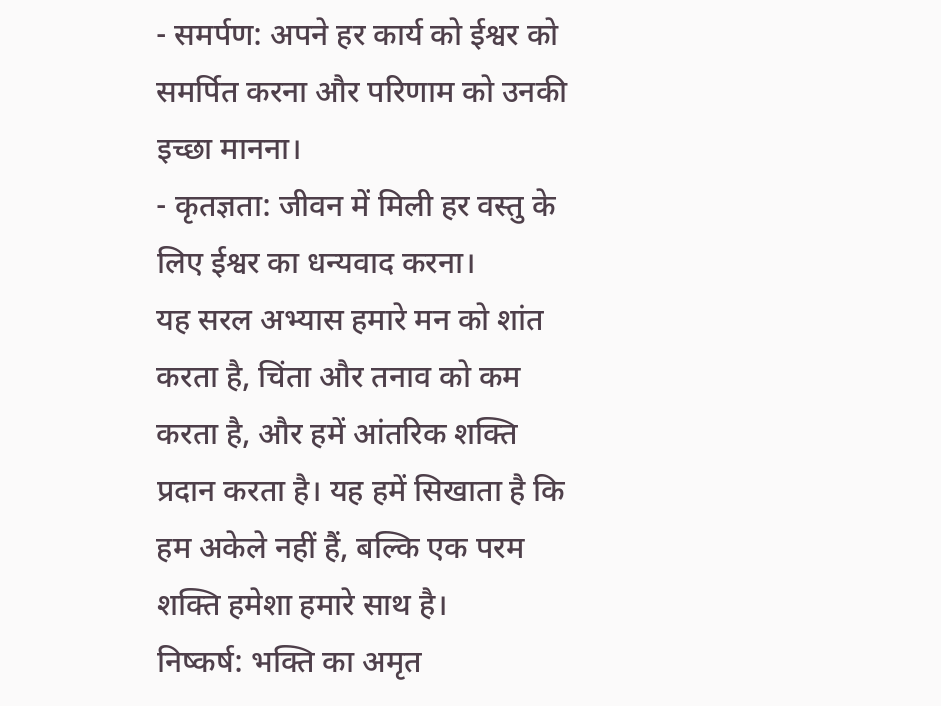- समर्पण: अपने हर कार्य को ईश्वर को समर्पित करना और परिणाम को उनकी इच्छा मानना।
- कृतज्ञता: जीवन में मिली हर वस्तु के लिए ईश्वर का धन्यवाद करना।
यह सरल अभ्यास हमारे मन को शांत करता है, चिंता और तनाव को कम करता है, और हमें आंतरिक शक्ति प्रदान करता है। यह हमें सिखाता है कि हम अकेले नहीं हैं, बल्कि एक परम शक्ति हमेशा हमारे साथ है।
निष्कर्ष: भक्ति का अमृत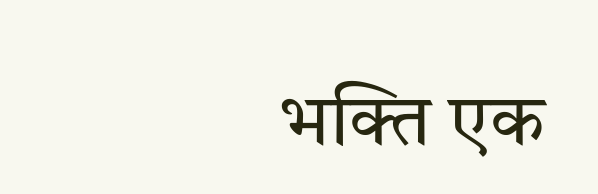भक्ति एक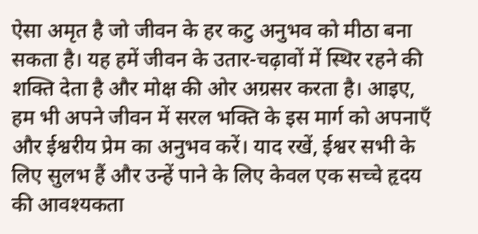ऐसा अमृत है जो जीवन के हर कटु अनुभव को मीठा बना सकता है। यह हमें जीवन के उतार-चढ़ावों में स्थिर रहने की शक्ति देता है और मोक्ष की ओर अग्रसर करता है। आइए, हम भी अपने जीवन में सरल भक्ति के इस मार्ग को अपनाएँ और ईश्वरीय प्रेम का अनुभव करें। याद रखें, ईश्वर सभी के लिए सुलभ हैं और उन्हें पाने के लिए केवल एक सच्चे हृदय की आवश्यकता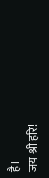है।
जय श्री हरि!